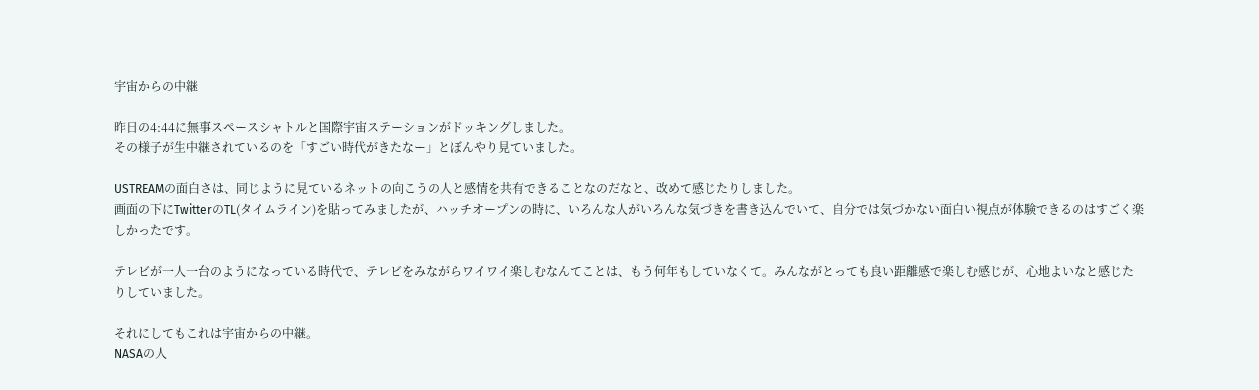宇宙からの中継

昨日の4:44に無事スペースシャトルと国際宇宙ステーションがドッキングしました。
その様子が生中継されているのを「すごい時代がきたなー」とぼんやり見ていました。

USTREAMの面白さは、同じように見ているネットの向こうの人と感情を共有できることなのだなと、改めて感じたりしました。
画面の下にTwitterのTL(タイムライン)を貼ってみましたが、ハッチオープンの時に、いろんな人がいろんな気づきを書き込んでいて、自分では気づかない面白い視点が体験できるのはすごく楽しかったです。

テレビが一人一台のようになっている時代で、テレビをみながらワイワイ楽しむなんてことは、もう何年もしていなくて。みんながとっても良い距離感で楽しむ感じが、心地よいなと感じたりしていました。

それにしてもこれは宇宙からの中継。
NASAの人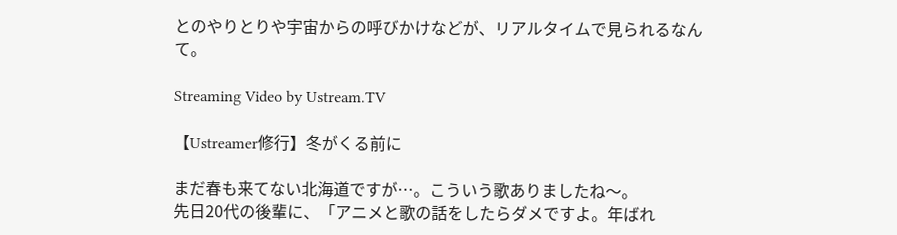とのやりとりや宇宙からの呼びかけなどが、リアルタイムで見られるなんて。

Streaming Video by Ustream.TV

【Ustreamer修行】冬がくる前に

まだ春も来てない北海道ですが…。こういう歌ありましたね〜。
先日20代の後輩に、「アニメと歌の話をしたらダメですよ。年ばれ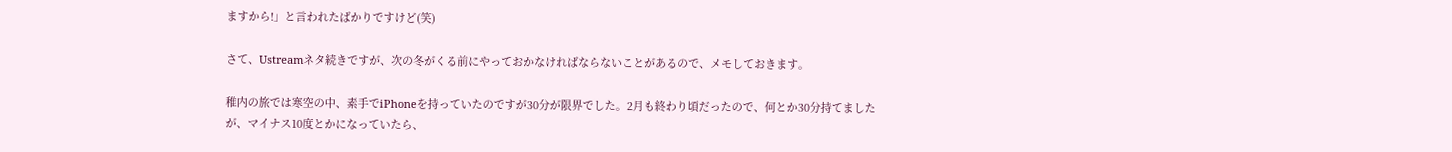ますから!」と言われたばかりですけど(笑)

さて、Ustreamネタ続きですが、次の冬がくる前にやっておかなければならないことがあるので、メモしておきます。

稚内の旅では寒空の中、素手でiPhoneを持っていたのですが30分が限界でした。2月も終わり頃だったので、何とか30分持てましたが、マイナス10度とかになっていたら、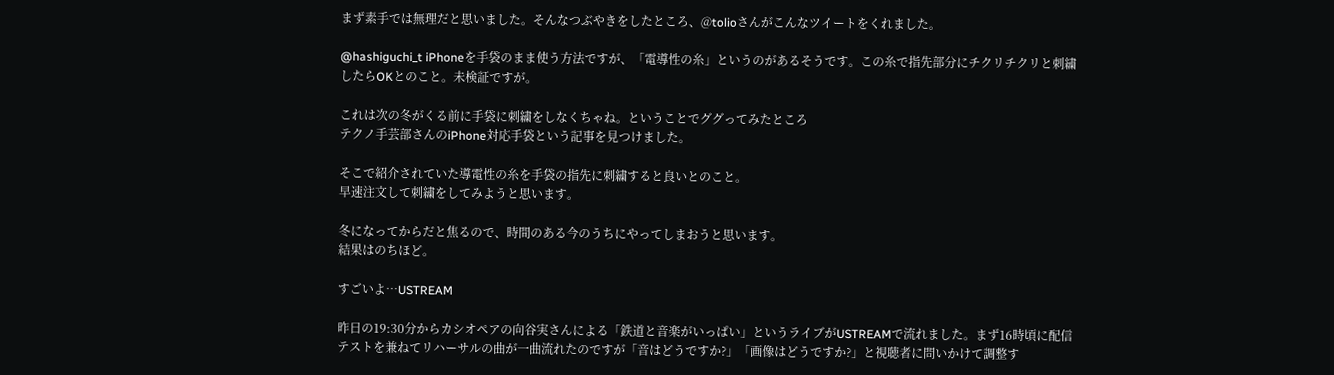まず素手では無理だと思いました。そんなつぶやきをしたところ、@tolioさんがこんなツイートをくれました。

@hashiguchi_t iPhoneを手袋のまま使う方法ですが、「電導性の糸」というのがあるそうです。この糸で指先部分にチクリチクリと刺繍したらOKとのこと。未検証ですが。

これは次の冬がくる前に手袋に刺繍をしなくちゃね。ということでググってみたところ
テクノ手芸部さんのiPhone対応手袋という記事を見つけました。

そこで紹介されていた導電性の糸を手袋の指先に刺繍すると良いとのこと。
早速注文して刺繍をしてみようと思います。

冬になってからだと焦るので、時間のある今のうちにやってしまおうと思います。
結果はのちほど。

すごいよ…USTREAM

昨日の19:30分からカシオペアの向谷実さんによる「鉄道と音楽がいっぱい」というライブがUSTREAMで流れました。まず16時頃に配信テストを兼ねてリハーサルの曲が一曲流れたのですが「音はどうですか?」「画像はどうですか?」と視聴者に問いかけて調整す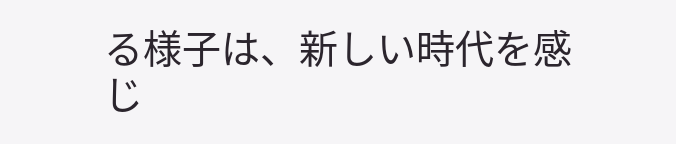る様子は、新しい時代を感じ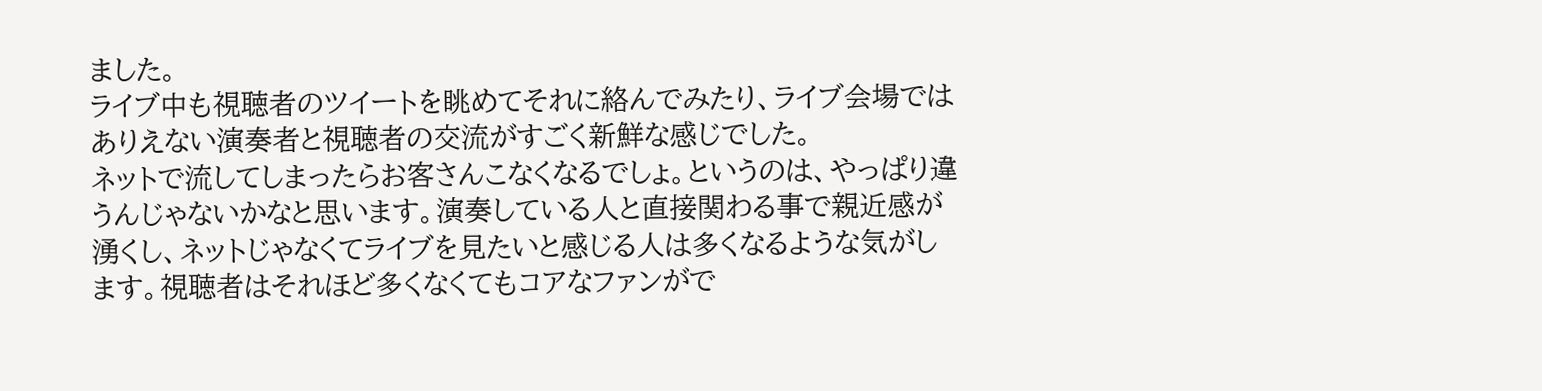ました。
ライブ中も視聴者のツイートを眺めてそれに絡んでみたり、ライブ会場ではありえない演奏者と視聴者の交流がすごく新鮮な感じでした。
ネットで流してしまったらお客さんこなくなるでしょ。というのは、やっぱり違うんじゃないかなと思います。演奏している人と直接関わる事で親近感が湧くし、ネットじゃなくてライブを見たいと感じる人は多くなるような気がします。視聴者はそれほど多くなくてもコアなファンがで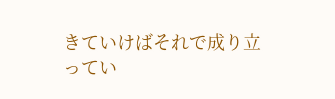きていけばそれで成り立ってい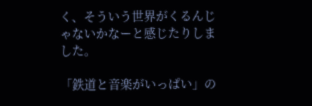く、そういう世界がくるんじゃないかなーと感じたりしました。

「鉄道と音楽がいっぱい」の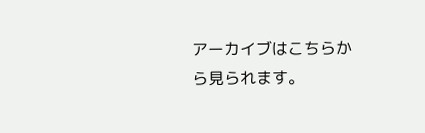アーカイブはこちらから見られます。